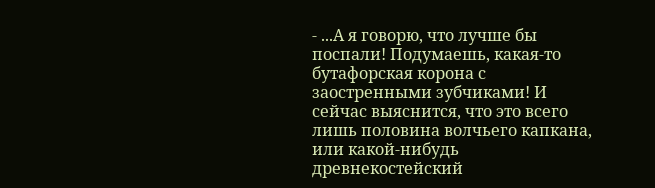- ...А я говорю, что лучше бы поспали! Подумаешь, какая-то бутафорская корона с заостренными зубчиками! И сейчас выяснится, что это всего лишь половина волчьего капкана, или какой-нибудь древнекостейский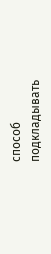способ подкладывать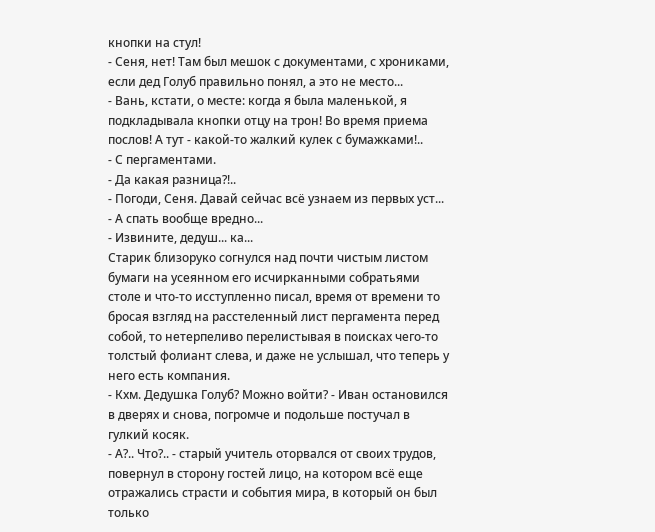кнопки на стул!
- Сеня, нет! Там был мешок с документами, с хрониками, если дед Голуб правильно понял, а это не место...
- Вань, кстати, о месте: когда я была маленькой, я подкладывала кнопки отцу на трон! Во время приема послов! А тут - какой-то жалкий кулек с бумажками!..
- С пергаментами.
- Да какая разница?!..
- Погоди, Сеня. Давай сейчас всё узнаем из первых уст...
- А спать вообще вредно...
- Извините, дедуш... ка...
Старик близоруко согнулся над почти чистым листом бумаги на усеянном его исчирканными собратьями столе и что-то исступленно писал, время от времени то бросая взгляд на расстеленный лист пергамента перед собой, то нетерпеливо перелистывая в поисках чего-то толстый фолиант слева, и даже не услышал, что теперь у него есть компания.
- Кхм. Дедушка Голуб? Можно войти? - Иван остановился в дверях и снова, погромче и подольше постучал в гулкий косяк.
- А?.. Что?.. - старый учитель оторвался от своих трудов, повернул в сторону гостей лицо, на котором всё еще отражались страсти и события мира, в который он был только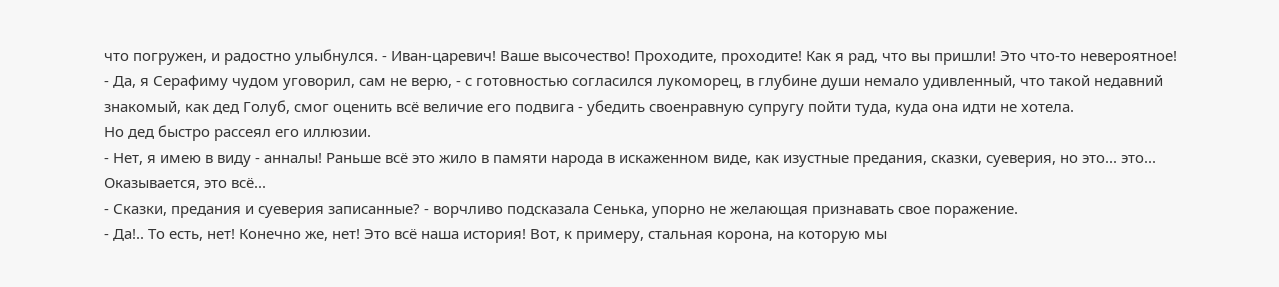что погружен, и радостно улыбнулся. - Иван-царевич! Ваше высочество! Проходите, проходите! Как я рад, что вы пришли! Это что-то невероятное!
- Да, я Серафиму чудом уговорил, сам не верю, - с готовностью согласился лукоморец, в глубине души немало удивленный, что такой недавний знакомый, как дед Голуб, смог оценить всё величие его подвига - убедить своенравную супругу пойти туда, куда она идти не хотела.
Но дед быстро рассеял его иллюзии.
- Нет, я имею в виду - анналы! Раньше всё это жило в памяти народа в искаженном виде, как изустные предания, сказки, суеверия, но это... это... Оказывается, это всё...
- Сказки, предания и суеверия записанные? - ворчливо подсказала Сенька, упорно не желающая признавать свое поражение.
- Да!.. То есть, нет! Конечно же, нет! Это всё наша история! Вот, к примеру, стальная корона, на которую мы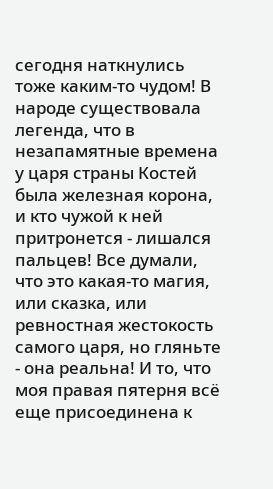сегодня наткнулись тоже каким-то чудом! В народе существовала легенда, что в незапамятные времена у царя страны Костей была железная корона, и кто чужой к ней притронется - лишался пальцев! Все думали, что это какая-то магия, или сказка, или ревностная жестокость самого царя, но гляньте - она реальна! И то, что моя правая пятерня всё еще присоединена к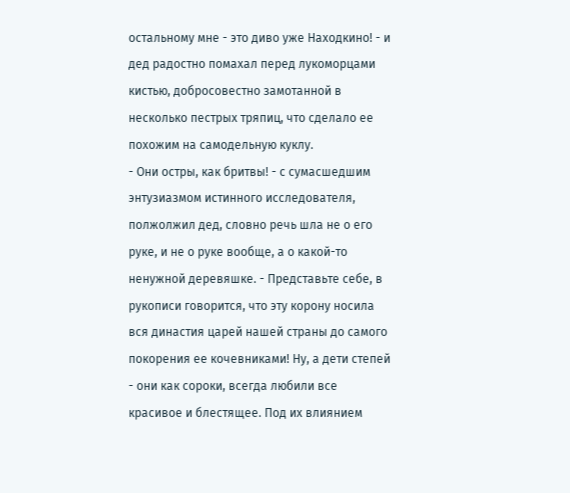остальному мне - это диво уже Находкино! - и дед радостно помахал перед лукоморцами кистью, добросовестно замотанной в несколько пестрых тряпиц, что сделало ее похожим на самодельную куклу.
- Они остры, как бритвы! - с сумасшедшим энтузиазмом истинного исследователя, полжолжил дед, словно речь шла не о его руке, и не о руке вообще, а о какой-то ненужной деревяшке. - Представьте себе, в рукописи говорится, что эту корону носила вся династия царей нашей страны до самого покорения ее кочевниками! Ну, а дети степей - они как сороки, всегда любили все красивое и блестящее. Под их влиянием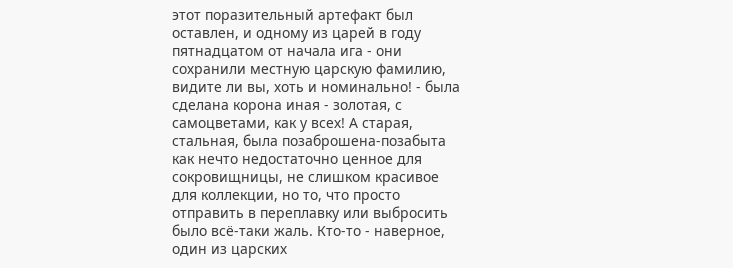этот поразительный артефакт был оставлен, и одному из царей в году пятнадцатом от начала ига - они сохранили местную царскую фамилию, видите ли вы, хоть и номинально! - была сделана корона иная - золотая, с самоцветами, как у всех! А старая, стальная, была позаброшена-позабыта как нечто недостаточно ценное для сокровищницы, не слишком красивое для коллекции, но то, что просто отправить в переплавку или выбросить было всё-таки жаль. Кто-то - наверное, один из царских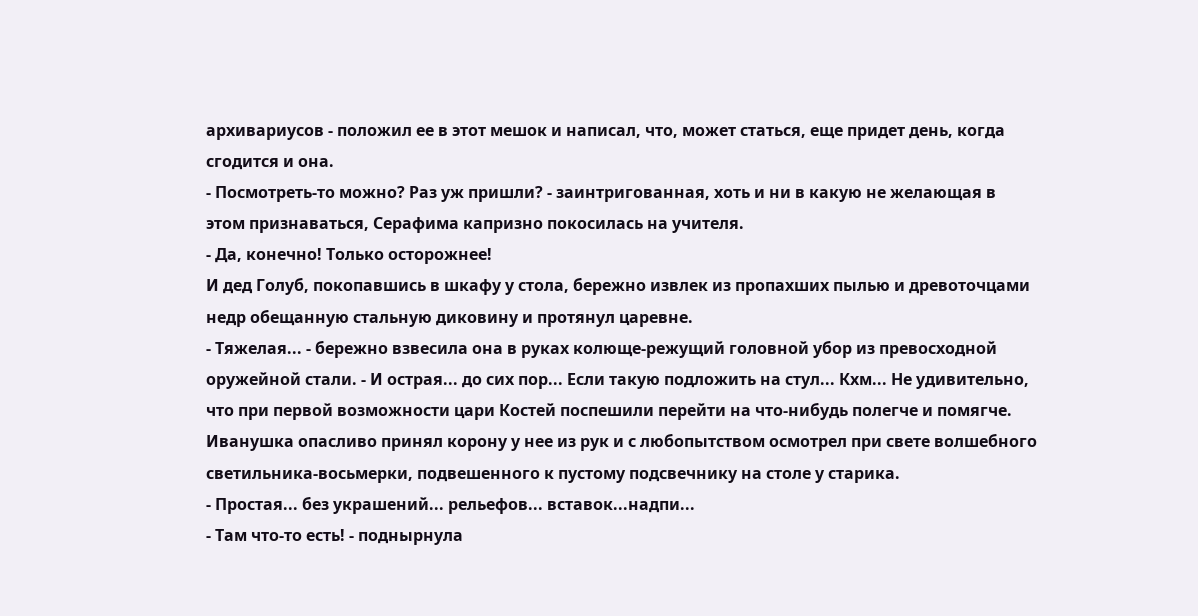архивариусов - положил ее в этот мешок и написал, что, может статься, еще придет день, когда сгодится и она.
- Посмотреть-то можно? Раз уж пришли? - заинтригованная, хоть и ни в какую не желающая в этом признаваться, Серафима капризно покосилась на учителя.
- Да, конечно! Только осторожнее!
И дед Голуб, покопавшись в шкафу у стола, бережно извлек из пропахших пылью и древоточцами недр обещанную стальную диковину и протянул царевне.
- Тяжелая... - бережно взвесила она в руках колюще-режущий головной убор из превосходной оружейной стали. - И острая... до сих пор... Если такую подложить на стул... Кхм... Не удивительно, что при первой возможности цари Костей поспешили перейти на что-нибудь полегче и помягче.
Иванушка опасливо принял корону у нее из рук и с любопытством осмотрел при свете волшебного светильника-восьмерки, подвешенного к пустому подсвечнику на столе у старика.
- Простая... без украшений... рельефов... вставок...надпи...
- Там что-то есть! - поднырнула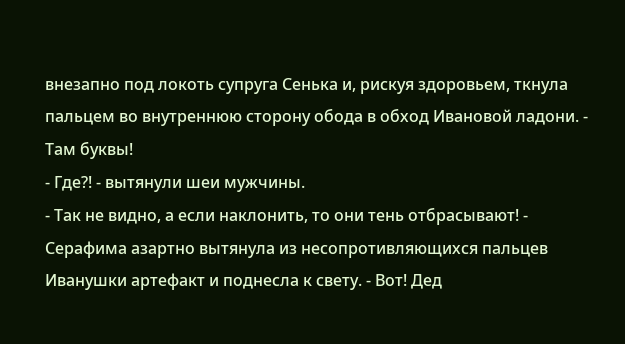внезапно под локоть супруга Сенька и, рискуя здоровьем, ткнула пальцем во внутреннюю сторону обода в обход Ивановой ладони. - Там буквы!
- Где?! - вытянули шеи мужчины.
- Так не видно, а если наклонить, то они тень отбрасывают! - Серафима азартно вытянула из несопротивляющихся пальцев Иванушки артефакт и поднесла к свету. - Вот! Дед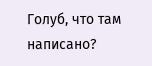Голуб, что там написано?